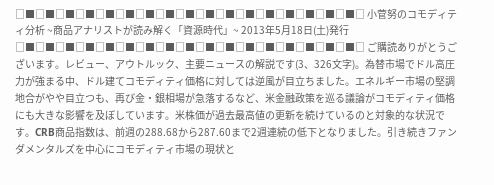□■□■□■□■□■□■□■□■□■□■□■□■□■□■□■□■□■□ 小菅努のコモディティ分析 ~商品アナリストが読み解く「資源時代」~ 2013年5月18日(土)発行 □■□■□■□■□■□■□■□■□■□■□■□■□■□■□■□■□■□ ご購読ありがとうございます。レビュー、アウトルック、主要ニュースの解説です(3、326文字)。為替市場でドル高圧力が強まる中、ドル建てコモディティ価格に対しては逆風が目立ちました。エネルギー市場の堅調地合がやや目立つも、再び金・銀相場が急落するなど、米金融政策を巡る議論がコモディティ価格にも大きな影響を及ぼしています。米株価が過去最高値の更新を続けているのと対象的な状況です。CRB商品指数は、前週の288.68から287.60まで2週連続の低下となりました。引き続きファンダメンタルズを中心にコモディティ市場の現状と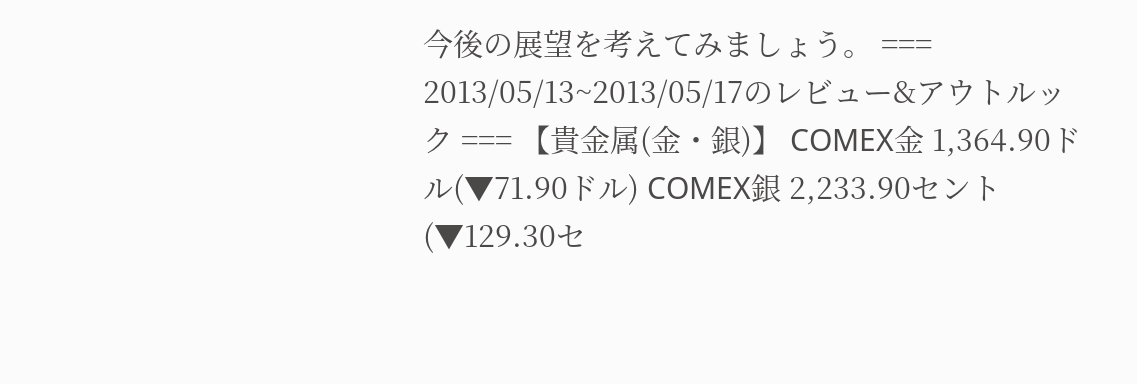今後の展望を考えてみましょう。 === 2013/05/13~2013/05/17のレビュー&アウトルック === 【貴金属(金・銀)】 COMEX金 1,364.90ドル(▼71.90ドル) COMEX銀 2,233.90セント(▼129.30セ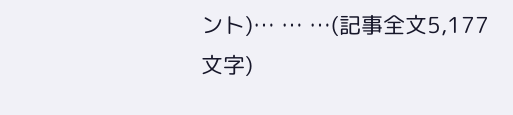ント)… … …(記事全文5,177文字)